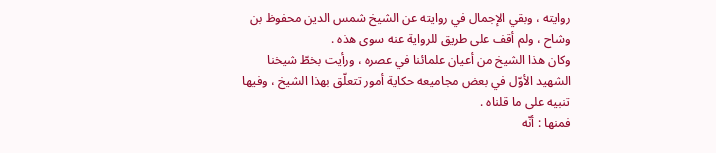روايته ، وبقي الإجمال في روايته عن الشيخ شمس الدين محفوظ بن وشاح ، ولم أقف على طريق للرواية عنه سوى هذه .
وكان هذا الشيخ من أعيان علمائنا في عصره ، ورأيت بخطّ شيخنا الشهيد الأوّل في بعض مجاميعه حكاية أمور تتعلّق بهذا الشيخ ، وفيها تنبيه على ما قلناه .
فمنها : أنّه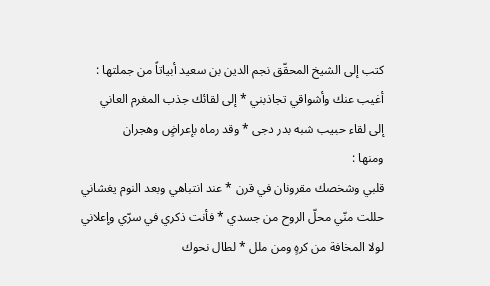كتب إلى الشيخ المحقّق نجم الدين بن سعيد أبياتاً من جملتها :
أغيب عنك وأشواقي تجاذبني * إلى لقائك جذب المغرم العاني
إلى لقاء حبيب شبه بدر دجى * وقد رماه بإعراضٍ وهجران
ومنها :
قلبي وشخصك مقرونان في قرن * عند انتباهي وبعد النوم يغشاني
حللت منّي محلّ الروح من جسدي * فأنت ذكري في سرّي وإعلاني
لولا المخافة من كرهٍ ومن ملل * لطال نحوك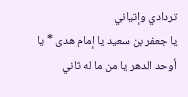تردادي وإتياني
يا جعفر بن سعيد يا إمام هدى * يا أوحد الدهر يا من ما له ثاني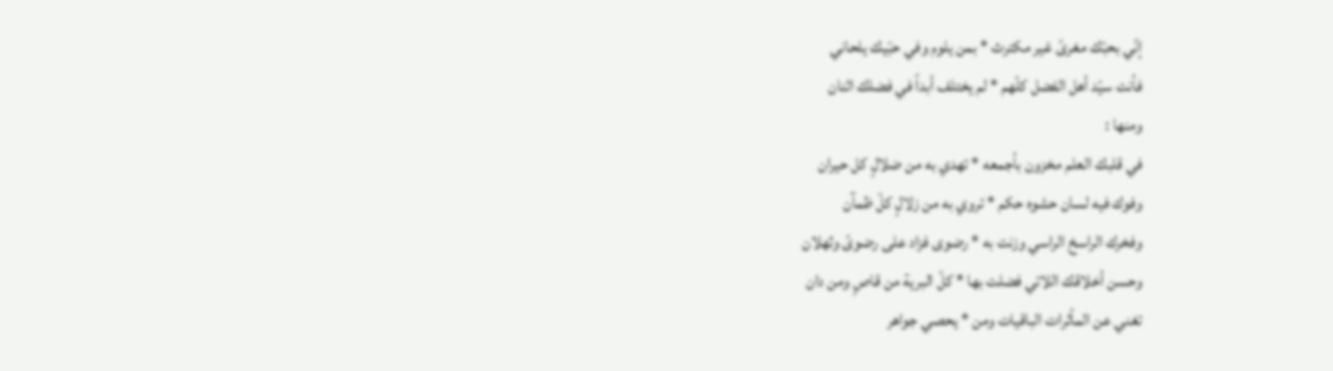إنّي بحبّك مغرىً غير مكترث * بمن يلوم وفي حبّيك يلحاني
فأنت سيّد أهل الفضل كلّهم * لم يختلف أبداً في فضلك اثنان
ومنها :
في قلبك العلم مخزون بأجمعه * تهدي به من ضلالٍ كل حيران
وفوك فيه لسان حشوه حكم * تروي به من زلالٍ كلّ ظمآن
وفخرك الراسخ الراسي وزنت به * رضوى فزاد على رضوىً وثهلان
وحسن أخلاقك اللاتي فضلت بها * كلّ البرية من قاصٍ ومن دان
تغني عن المأثرات الباقيات ومن * يحصي جواهر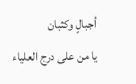أجبالٍ وكثبان
يا من على درج العلياء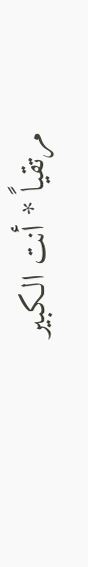مرتقياً * أنت الكبير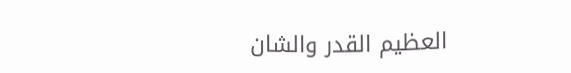العظيم القدر والشان